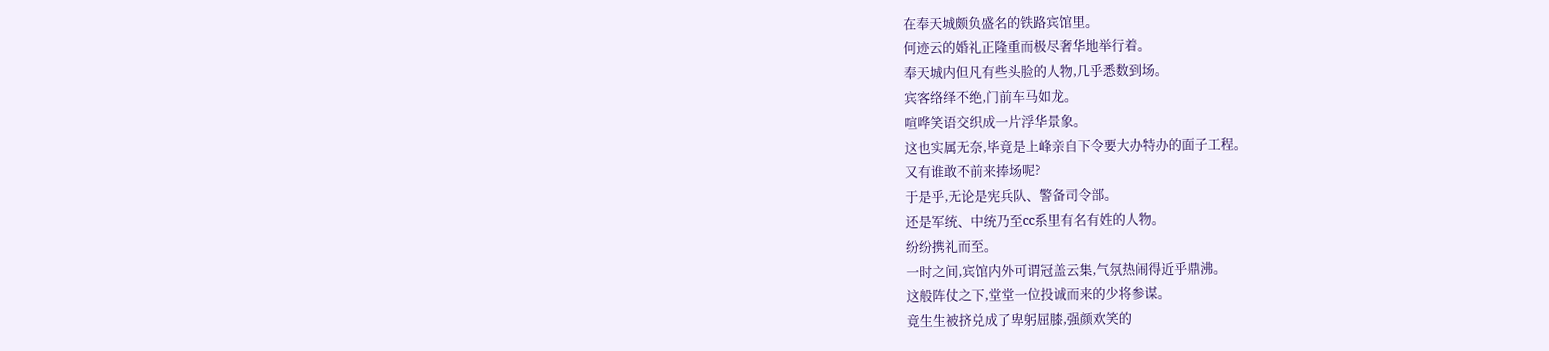在奉天城颇负盛名的铁路宾馆里。
何迹云的婚礼正隆重而极尽奢华地举行着。
奉天城内但凡有些头脸的人物,几乎悉数到场。
宾客络绎不绝,门前车马如龙。
喧哗笑语交织成一片浮华景象。
这也实属无奈,毕竟是上峰亲自下令要大办特办的面子工程。
又有谁敢不前来捧场呢?
于是乎,无论是宪兵队、警备司令部。
还是军统、中统乃至cc系里有名有姓的人物。
纷纷携礼而至。
一时之间,宾馆内外可谓冠盖云集,气氛热闹得近乎鼎沸。
这般阵仗之下,堂堂一位投诚而来的少将参谋。
竟生生被挤兑成了卑躬屈膝,强颜欢笑的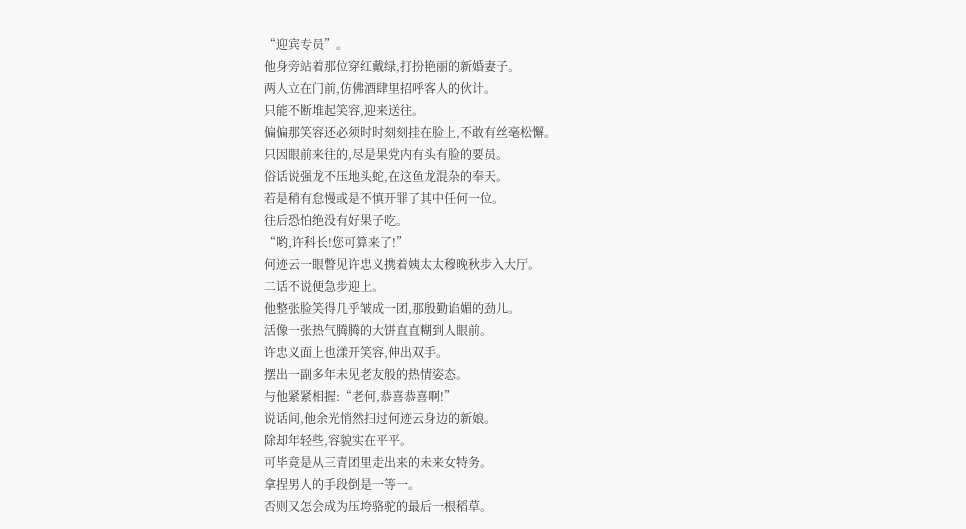“迎宾专员”。
他身旁站着那位穿红戴绿,打扮艳丽的新婚妻子。
两人立在门前,仿佛酒肆里招呼客人的伙计。
只能不断堆起笑容,迎来送往。
偏偏那笑容还必须时时刻刻挂在脸上,不敢有丝毫松懈。
只因眼前来往的,尽是果党内有头有脸的要员。
俗话说强龙不压地头蛇,在这鱼龙混杂的奉天。
若是稍有怠慢或是不慎开罪了其中任何一位。
往后恐怕绝没有好果子吃。
“哟,许科长!您可算来了!”
何迹云一眼瞥见许忠义携着姨太太穆晚秋步入大厅。
二话不说便急步迎上。
他整张脸笑得几乎皱成一团,那殷勤谄媚的劲儿。
活像一张热气腾腾的大饼直直糊到人眼前。
许忠义面上也漾开笑容,伸出双手。
摆出一副多年未见老友般的热情姿态。
与他紧紧相握:“老何,恭喜恭喜啊!”
说话间,他余光悄然扫过何迹云身边的新娘。
除却年轻些,容貌实在平平。
可毕竟是从三青团里走出来的未来女特务。
拿捏男人的手段倒是一等一。
否则又怎会成为压垮骆驼的最后一根稻草。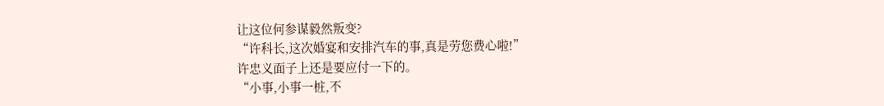让这位何参谋毅然叛变?
“许科长,这次婚宴和安排汽车的事,真是劳您费心啦!”
许忠义面子上还是要应付一下的。
“小事,小事一桩,不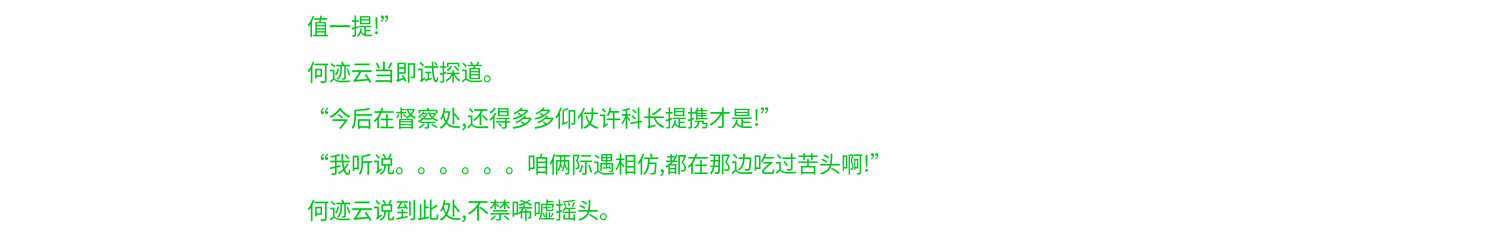值一提!”
何迹云当即试探道。
“今后在督察处,还得多多仰仗许科长提携才是!”
“我听说。。。。。。咱俩际遇相仿,都在那边吃过苦头啊!”
何迹云说到此处,不禁唏嘘摇头。